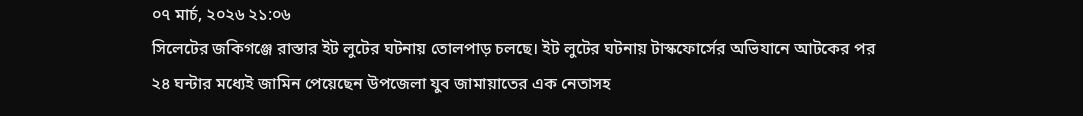০৭ মার্চ, ২০২৬ ২১:০৬
সিলেটের জকিগঞ্জে রাস্তার ইট লুটের ঘটনায় তোলপাড় চলছে। ইট লুটের ঘটনায় টাস্কফোর্সের অভিযানে আটকের পর ২৪ ঘন্টার মধ্যেই জামিন পেয়েছেন উপজেলা যুব জামায়াতের এক নেতাসহ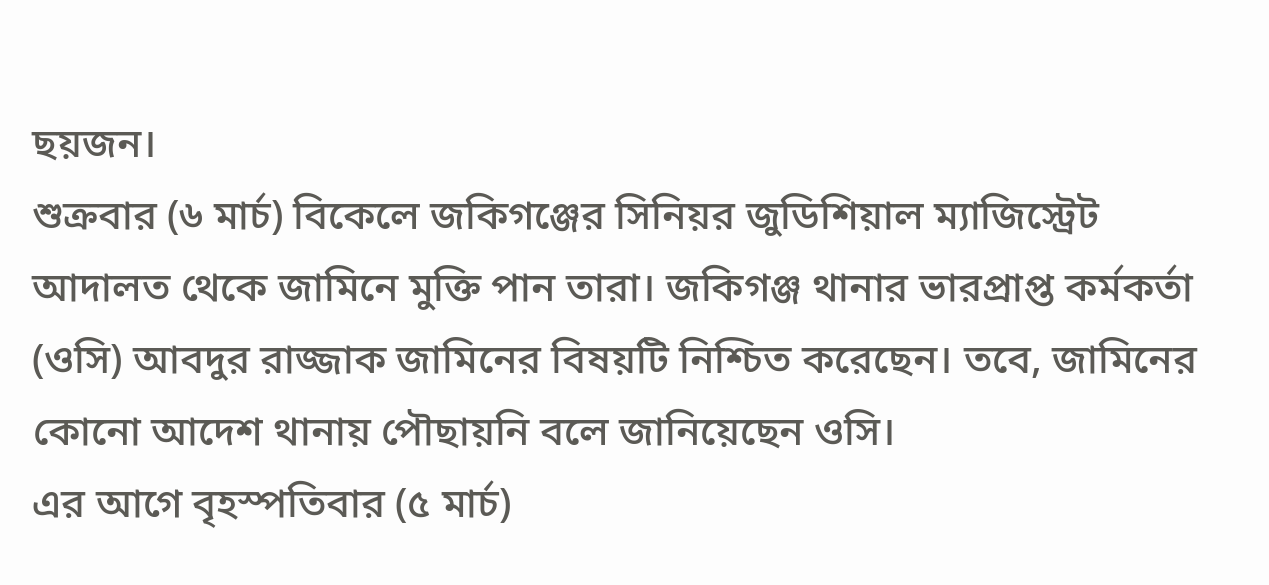ছয়জন।
শুক্রবার (৬ মার্চ) বিকেলে জকিগঞ্জের সিনিয়র জুডিশিয়াল ম্যাজিস্ট্রেট আদালত থেকে জামিনে মুক্তি পান তারা। জকিগঞ্জ থানার ভারপ্রাপ্ত কর্মকর্তা (ওসি) আবদুর রাজ্জাক জামিনের বিষয়টি নিশ্চিত করেছেন। তবে, জামিনের কোনো আদেশ থানায় পৌছায়নি বলে জানিয়েছেন ওসি।
এর আগে বৃহস্পতিবার (৫ মার্চ)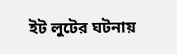ইট লুটের ঘটনায়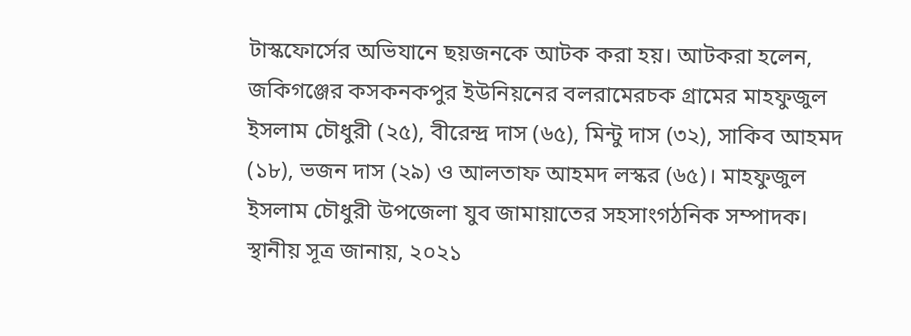টাস্কফোর্সের অভিযানে ছয়জনকে আটক করা হয়। আটকরা হলেন, জকিগঞ্জের কসকনকপুর ইউনিয়নের বলরামেরচক গ্রামের মাহফুজুল ইসলাম চৌধুরী (২৫), বীরেন্দ্র দাস (৬৫), মিন্টু দাস (৩২), সাকিব আহমদ (১৮), ভজন দাস (২৯) ও আলতাফ আহমদ লস্কর (৬৫)। মাহফুজুল ইসলাম চৌধুরী উপজেলা যুব জামায়াতের সহসাংগঠনিক সম্পাদক।
স্থানীয় সূত্র জানায়, ২০২১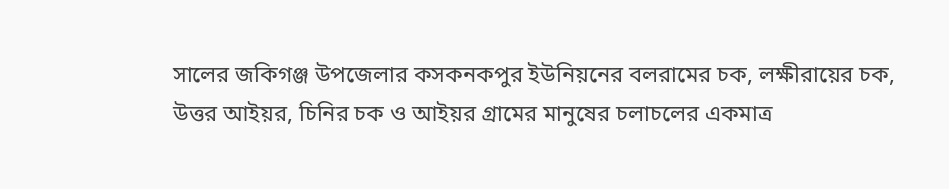সালের জকিগঞ্জ উপজেলার কসকনকপুর ইউনিয়নের বলরামের চক, লক্ষীরায়ের চক, উত্তর আইয়র, চিনির চক ও আইয়র গ্রামের মানুষের চলাচলের একমাত্র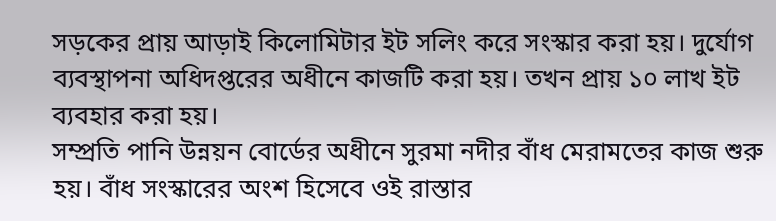সড়কের প্রায় আড়াই কিলোমিটার ইট সলিং করে সংস্কার করা হয়। দুর্যোগ ব্যবস্থাপনা অধিদপ্তরের অধীনে কাজটি করা হয়। তখন প্রায় ১০ লাখ ইট ব্যবহার করা হয়।
সম্প্রতি পানি উন্নয়ন বোর্ডের অধীনে সুরমা নদীর বাঁধ মেরামতের কাজ শুরু হয়। বাঁধ সংস্কারের অংশ হিসেবে ওই রাস্তার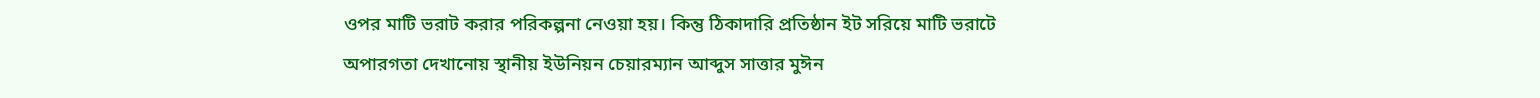ওপর মাটি ভরাট করার পরিকল্পনা নেওয়া হয়। কিন্তু ঠিকাদারি প্রতিষ্ঠান ইট সরিয়ে মাটি ভরাটে অপারগতা দেখানোয় স্থানীয় ইউনিয়ন চেয়ারম্যান আব্দুস সাত্তার মুঈন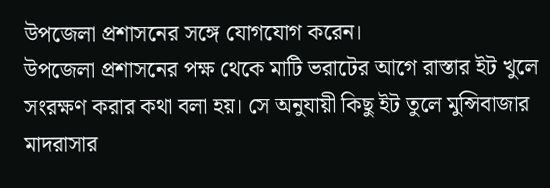উপজেলা প্রশাসনের সঙ্গে যোগযোগ করেন।
উপজেলা প্রশাসনের পক্ষ থেকে মাটি ভরাটের আগে রাস্তার ইট খুলে সংরক্ষণ করার কথা বলা হয়। সে অনুযায়ী কিছু ইট তুলে মুন্সিবাজার মাদরাসার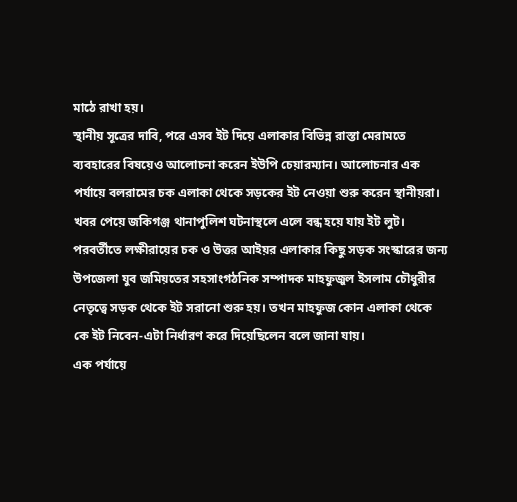মাঠে রাখা হয়।
স্থানীয় সূত্রের দাবি, পরে এসব ইট দিয়ে এলাকার বিভিন্ন রাস্তা মেরামতে ব্যবহারের বিষয়েও আলোচনা করেন ইউপি চেয়ারম্যান। আলোচনার এক পর্যায়ে বলরামের চক এলাকা থেকে সড়কের ইট নেওয়া শুরু করেন স্থানীয়রা। খবর পেয়ে জকিগঞ্জ থানাপুলিশ ঘটনাস্থলে এলে বন্ধ হয়ে যায় ইট লুট।
পরবর্তীতে লক্ষীরায়ের চক ও উত্তর আইয়র এলাকার কিছু সড়ক সংস্কারের জন্য উপজেলা যুব জমিয়তের সহসাংগঠনিক সম্পাদক মাহফুজুল ইসলাম চৌধুরীর নেতৃত্বে সড়ক থেকে ইট সরানো শুরু হয়। তখন মাহফুজ কোন এলাকা থেকে কে ইট নিবেন-এটা নির্ধারণ করে দিয়েছিলেন বলে জানা যায়।
এক পর্যায়ে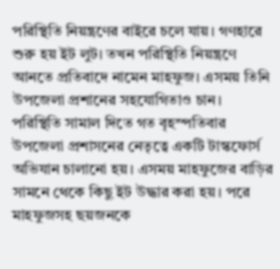পরিস্থিতি নিয়ন্ত্রণের বাইরে চলে যায়। গণহারে শুরু হয় ইট লুট। তখন পরিস্থিতি নিয়ন্ত্রণে আনতে প্রতিবাদে নামেন মাহফুজ। এসময় তিনি উপজেলা প্রশানের সহযোগিতাও চান।
পরিস্থিতি সামাল দিতে গত বৃহস্পতিবার উপজেলা প্রশাসনের নেতৃত্বে একটি টাস্কফোর্স অভিযান চালানো হয়। এসময় মাহফুজের বাড়ির সামনে থেকে কিছু ইট উদ্ধার করা হয়। পরে মাহফুজসহ ছয়জনকে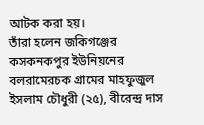আটক করা হয়।
তাঁরা হলেন জকিগঞ্জের কসকনকপুর ইউনিয়নের বলরামেরচক গ্রামের মাহফুজুল ইসলাম চৌধুরী (২৫), বীরেন্দ্র দাস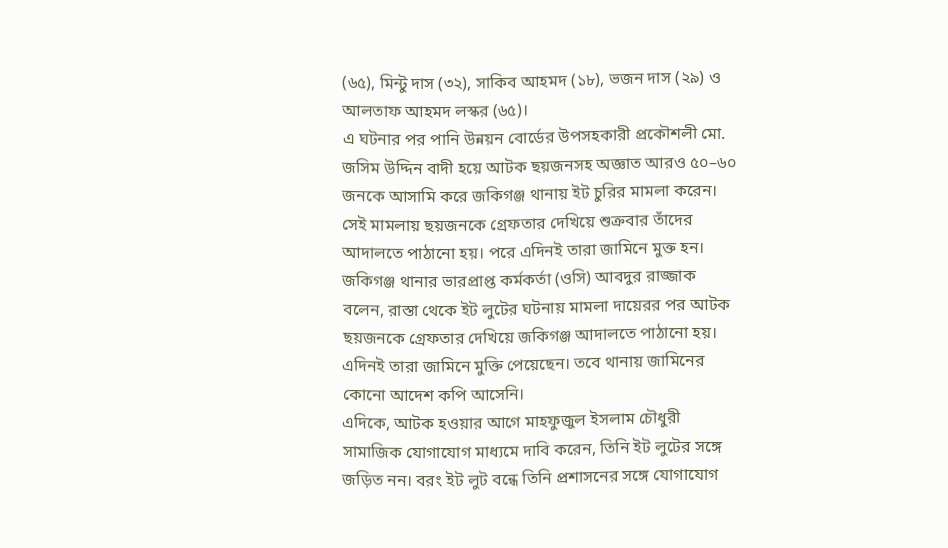(৬৫), মিন্টু দাস (৩২), সাকিব আহমদ (১৮), ভজন দাস (২৯) ও আলতাফ আহমদ লস্কর (৬৫)।
এ ঘটনার পর পানি উন্নয়ন বোর্ডের উপসহকারী প্রকৌশলী মো. জসিম উদ্দিন বাদী হয়ে আটক ছয়জনসহ অজ্ঞাত আরও ৫০–৬০ জনকে আসামি করে জকিগঞ্জ থানায় ইট চুরির মামলা করেন। সেই মামলায় ছয়জনকে গ্রেফতার দেখিয়ে শুক্রবার তাঁদের আদালতে পাঠানো হয়। পরে এদিনই তারা জামিনে মুক্ত হন।
জকিগঞ্জ থানার ভারপ্রাপ্ত কর্মকর্তা (ওসি) আবদুর রাজ্জাক বলেন, রাস্তা থেকে ইট লুটের ঘটনায় মামলা দায়েরর পর আটক ছয়জনকে গ্রেফতার দেখিয়ে জকিগঞ্জ আদালতে পাঠানো হয়। এদিনই তারা জামিনে মুক্তি পেয়েছেন। তবে থানায় জামিনের কোনো আদেশ কপি আসেনি।
এদিকে, আটক হওয়ার আগে মাহফুজুল ইসলাম চৌধুরী সামাজিক যোগাযোগ মাধ্যমে দাবি করেন, তিনি ইট লুটের সঙ্গে জড়িত নন। বরং ইট লুট বন্ধে তিনি প্রশাসনের সঙ্গে যোগাযোগ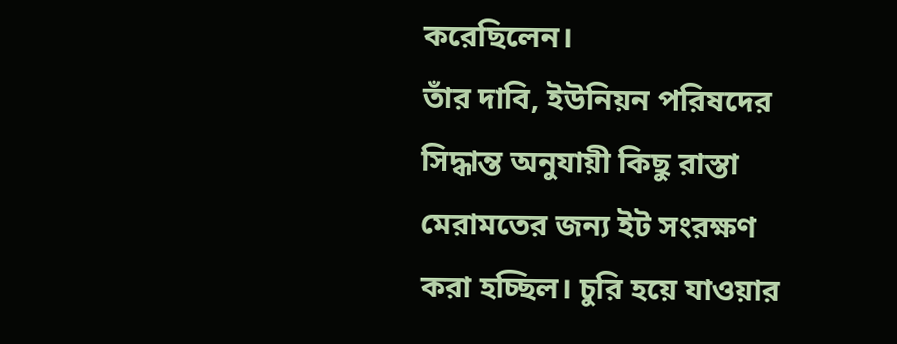করেছিলেন।
তাঁর দাবি, ইউনিয়ন পরিষদের সিদ্ধান্ত অনুযায়ী কিছু রাস্তা মেরামতের জন্য ইট সংরক্ষণ করা হচ্ছিল। চুরি হয়ে যাওয়ার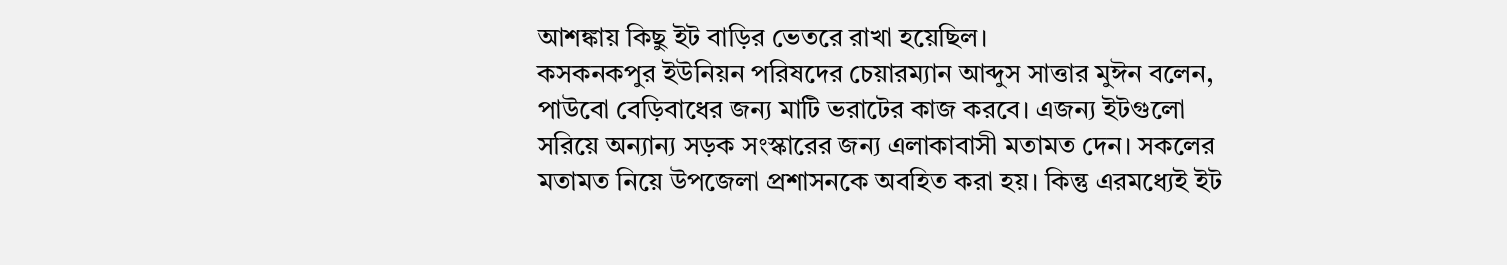আশঙ্কায় কিছু ইট বাড়ির ভেতরে রাখা হয়েছিল।
কসকনকপুর ইউনিয়ন পরিষদের চেয়ারম্যান আব্দুস সাত্তার মুঈন বলেন, পাউবো বেড়িবাধের জন্য মাটি ভরাটের কাজ করবে। এজন্য ইটগুলো সরিয়ে অন্যান্য সড়ক সংস্কারের জন্য এলাকাবাসী মতামত দেন। সকলের মতামত নিয়ে উপজেলা প্রশাসনকে অবহিত করা হয়। কিন্তু এরমধ্যেই ইট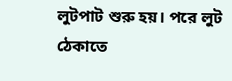লুটপাট শুরু হয়। পরে লুট ঠেকাতে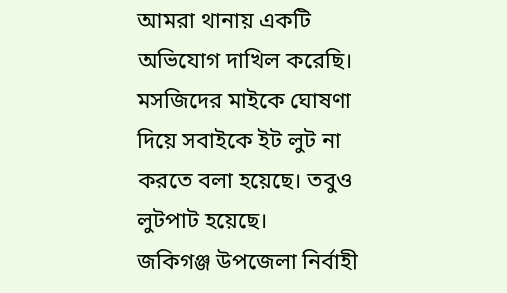আমরা থানায় একটি অভিযোগ দাখিল করেছি। মসজিদের মাইকে ঘোষণা দিয়ে সবাইকে ইট লুট না করতে বলা হয়েছে। তবুও লুটপাট হয়েছে।
জকিগঞ্জ উপজেলা নির্বাহী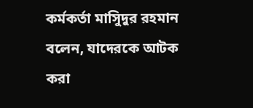কর্মকর্তা মাসিুদুর রহমান বলেন, যাদেরকে আটক করা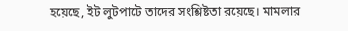হয়েছে, ইট লুটপাটে তাদের সংশ্লিষ্টতা রয়েছে। মামলার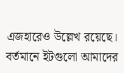এজহারেও উল্লেখ রয়েছে। বর্তমানে ইটগুলো আমাদের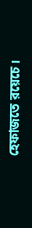হেফাজতে রয়েচে।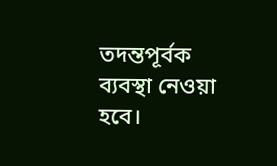তদন্তপূর্বক ব্যবস্থা নেওয়া হবে।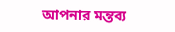আপনার মন্তব্য